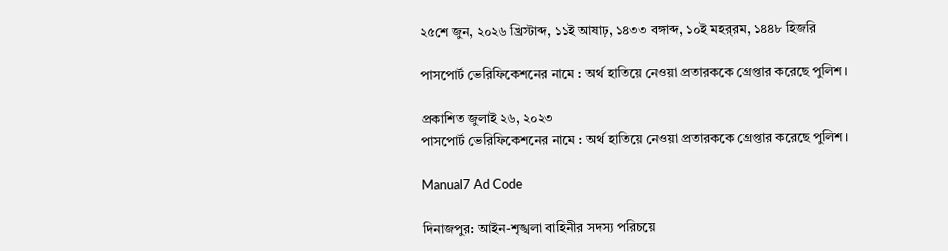২৫শে জুন, ২০২৬ খ্রিস্টাব্দ, ১১ই আষাঢ়, ১৪৩৩ বঙ্গাব্দ, ১০ই মহর্‌রম, ১৪৪৮ হিজরি

পাসপোর্ট ভেরিফিকেশনের নামে : অর্থ হাতিয়ে নেওয়া প্রতারককে গ্রেপ্তার করেছে পুলিশ।

প্রকাশিত জুলাই ২৬, ২০২৩
পাসপোর্ট ভেরিফিকেশনের নামে : অর্থ হাতিয়ে নেওয়া প্রতারককে গ্রেপ্তার করেছে পুলিশ।

Manual7 Ad Code

দিনাজপুর: আইন-শৃঙ্খলা বাহিনীর সদস্য পরিচয়ে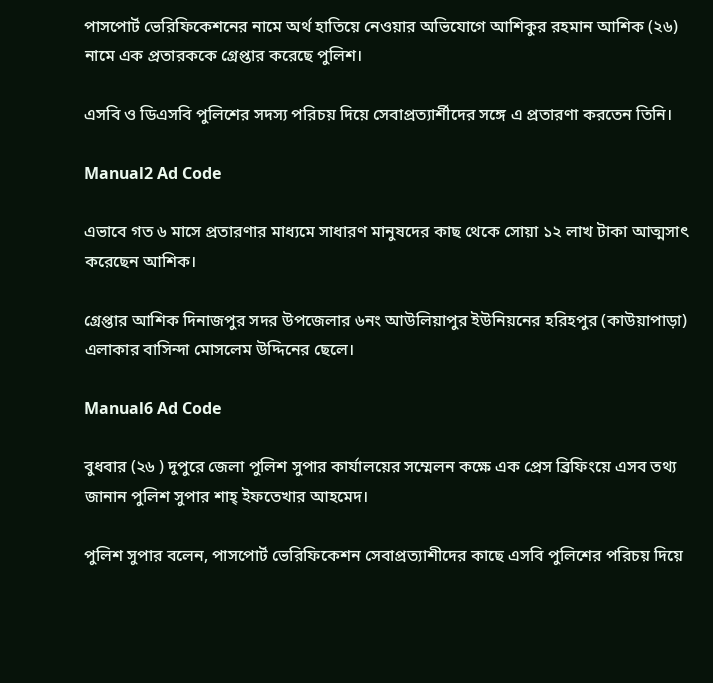পাসপোর্ট ভেরিফিকেশনের নামে অর্থ হাতিয়ে নেওয়ার অভিযোগে আশিকুর রহমান আশিক (২৬) নামে এক প্রতারককে গ্রেপ্তার করেছে পুলিশ।

এসবি ও ডিএসবি পুলিশের সদস্য পরিচয় দিয়ে সেবাপ্রত্যার্শীদের সঙ্গে এ প্রতারণা করতেন তিনি।

Manual2 Ad Code

এভাবে গত ৬ মাসে প্রতারণার মাধ্যমে সাধারণ মানুষদের কাছ থেকে সোয়া ১২ লাখ টাকা আত্মসাৎ করেছেন আশিক।

গ্রেপ্তার আশিক দিনাজপুর সদর উপজেলার ৬নং আউলিয়াপুর ইউনিয়নের হরিহপুর (কাউয়াপাড়া) এলাকার বাসিন্দা মোসলেম উদ্দিনের ছেলে।

Manual6 Ad Code

বুধবার (২৬ ) দুপুরে জেলা পুলিশ সুপার কার্যালয়ের সম্মেলন কক্ষে এক প্রেস ব্রিফিংয়ে এসব তথ্য জানান পুলিশ সুপার শাহ্ ইফতেখার আহমেদ।

পুলিশ সুপার বলেন, পাসপোর্ট ভেরিফিকেশন সেবাপ্রত্যাশীদের কাছে এসবি পুলিশের পরিচয় দিয়ে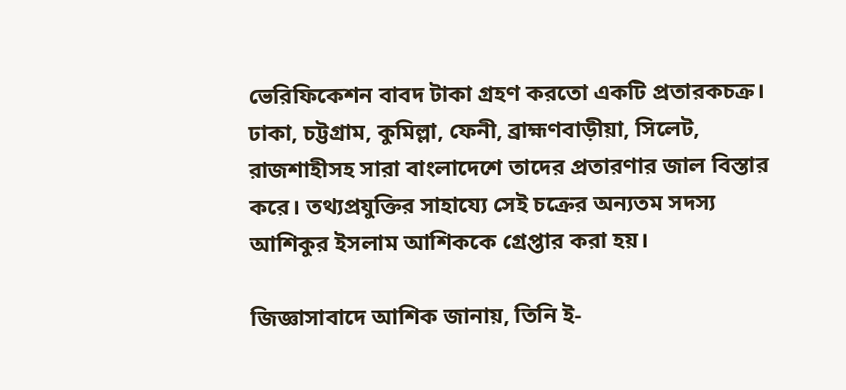ভেরিফিকেশন বাবদ টাকা গ্রহণ করতো একটি প্রতারকচক্র। ঢাকা, চট্টগ্রাম, কুমিল্লা, ফেনী, ব্রাহ্মণবাড়ীয়া, সিলেট, রাজশাহীসহ সারা বাংলাদেশে তাদের প্রতারণার জাল বিস্তার করে। তথ্যপ্রযুক্তির সাহায্যে সেই চক্রের অন্যতম সদস্য আশিকুর ইসলাম আশিককে গ্রেপ্তার করা হয়।

জিজ্ঞাসাবাদে আশিক জানায়, তিনি ই-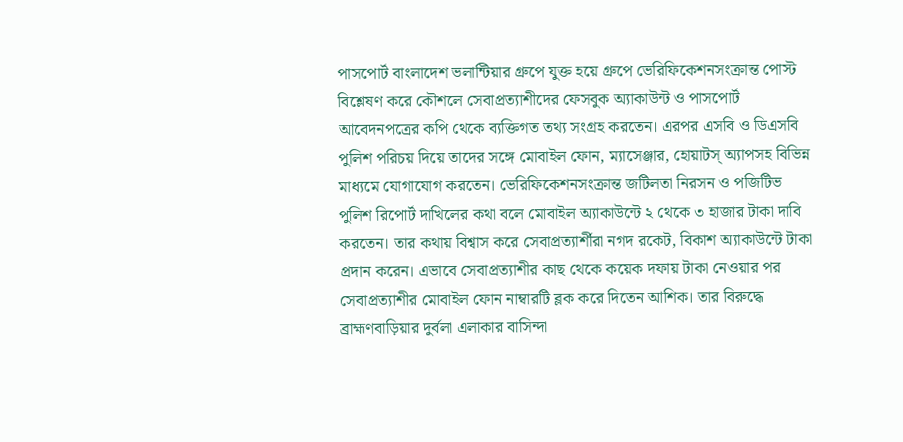পাসপোর্ট বাংলাদেশ ভলান্টিয়ার গ্রুপে যুক্ত হয়ে গ্রুপে ভেরিফিকেশনসংক্রান্ত পোস্ট বিশ্লেষণ করে কৌশলে সেবাপ্রত্যাশীদের ফেসবুক অ্যাকাউন্ট ও পাসপোর্ট আবেদনপত্রের কপি থেকে ব্যক্তিগত তথ্য সংগ্রহ করতেন। এরপর এসবি ও ডিএসবি পুলিশ পরিচয় দিয়ে তাদের সঙ্গে মোবাইল ফোন, ম্যাসেঞ্জার, হোয়াটস্ অ্যাপসহ বিভিন্ন মাধ্যমে যোগাযোগ করতেন। ভেরিফিকেশনসংক্রান্ত জটিলতা নিরসন ও পজিটিভ পুলিশ রিপোর্ট দাখিলের কথা বলে মোবাইল অ্যাকাউন্টে ২ থেকে ৩ হাজার টাকা দাবি করতেন। তার কথায় বিশ্বাস করে সেবাপ্রত্যার্শীরা নগদ রকেট, বিকাশ অ্যাকাউন্টে টাকা প্রদান করেন। এভাবে সেবাপ্রত্যাশীর কাছ থেকে কয়েক দফায় টাকা নেওয়ার পর সেবাপ্রত্যাশীর মোবাইল ফোন নাম্বারটি ব্লক করে দিতেন আশিক। তার বিরুদ্ধে ব্রাহ্মণবাড়িয়ার দুর্বলা এলাকার বাসিন্দা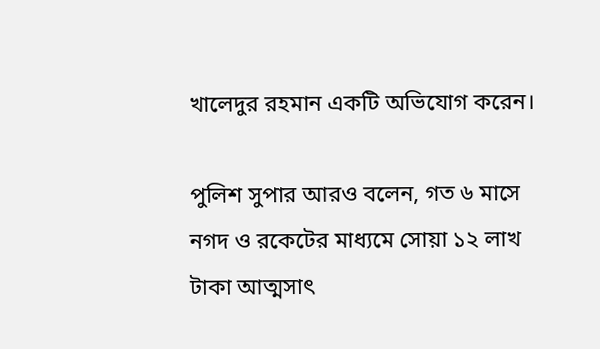খালেদুর রহমান একটি অভিযোগ করেন।

পুলিশ সুপার আরও বলেন, গত ৬ মাসে নগদ ও রকেটের মাধ্যমে সোয়া ১২ লাখ টাকা আত্মসাৎ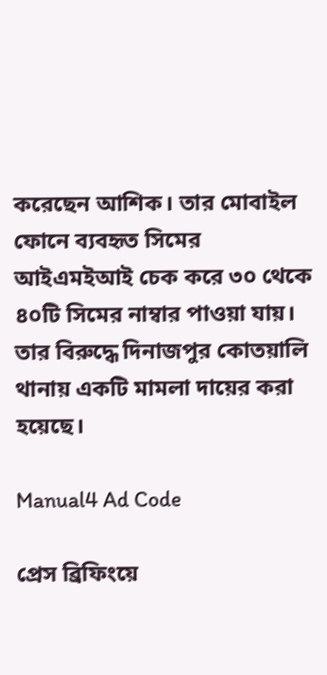করেছেন আশিক। তার মোবাইল ফোনে ব্যবহৃত সিমের আইএমইআই চেক করে ৩০ থেকে ৪০টি সিমের নাম্বার পাওয়া যায়। তার বিরুদ্ধে দিনাজপুর কোতয়ালি থানায় একটি মামলা দায়ের করা হয়েছে।

Manual4 Ad Code

প্রেস ব্রিফিংয়ে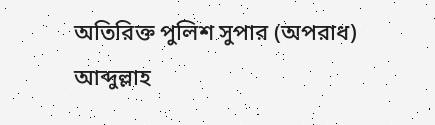অতিরিক্ত পুলিশ সুপার (অপরাধ) আব্দুল্লাহ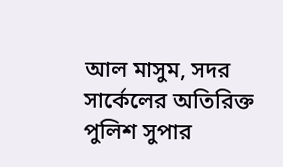আল মাসুম, সদর সার্কেলের অতিরিক্ত পুলিশ সুপার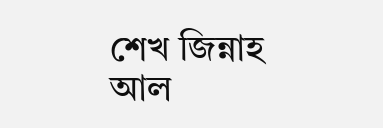শেখ জিন্নাহ আল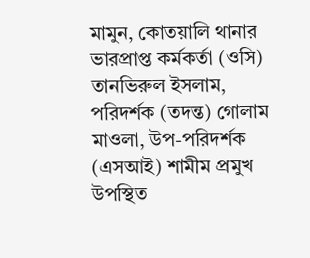মামুন, কোতয়ালি থানার ভারপ্রাপ্ত কর্মকর্তা (ওসি) তানভিরুল ইসলাম, পরিদর্শক (তদন্ত) গোলাম মাওলা, উপ-পরিদর্শক (এসআই) শামীম প্রমুখ উপস্থিত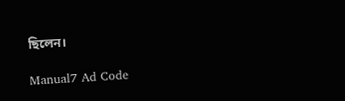ছিলেন।

Manual7 Ad Code